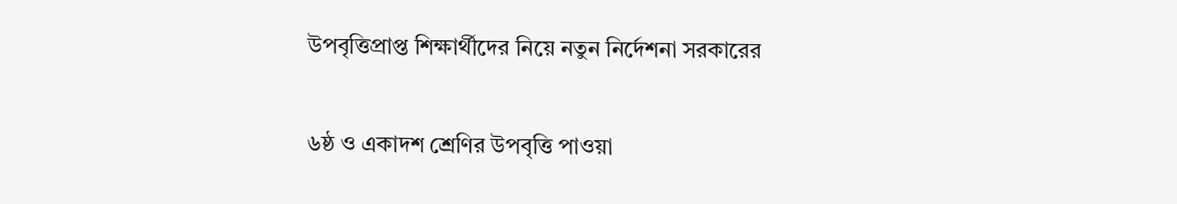উপবৃত্তিপ্রাপ্ত শিক্ষার্থীদের নিয়ে নতুন নির্দেশনা সরকারের

৬ষ্ঠ ও একাদশ শ্রেণির উপবৃত্তি পাওয়া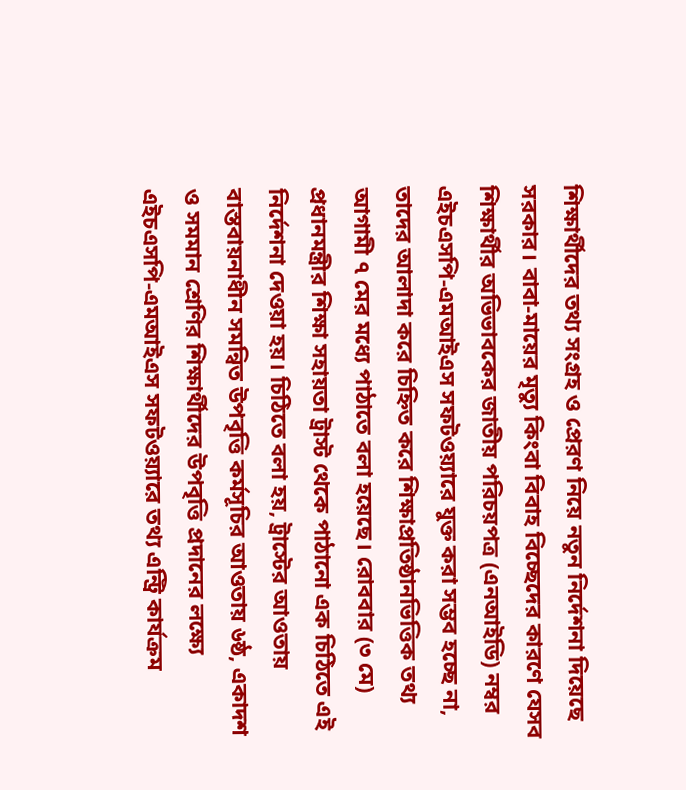শিক্ষার্থীদের তথ্য সংগ্রহ ও প্রেরণ নিয়ে নতুন নির্দেশনা দিয়েছে সরকার। বাবা-মায়ের মৃত্যু কিংবা বিবাহ বিচ্ছেদের কারণে যেসব শিক্ষার্থীর অভিভাবকের জাতীয় পরিচয়পত্র (এনআইডি) নম্বর এইচএসপি-এমআইএস সফটওয়্যারে যুক্ত করা সম্ভব হচ্ছে না, তাদের আলাদা করে চিহ্নিত করে শিক্ষাপ্রতিষ্ঠানভিত্তিক তথ্য আগামী ৭ মের মধ্যে পাঠাতে বলা হয়েছে। রোববার (৩ মে) প্রধানমন্ত্রীর শিক্ষা সহায়তা ট্রাস্ট থেকে পাঠানো এক চিঠিতে এই নির্দেশনা দেওয়া হয়। চিঠিতে বলা হয়, ট্রাস্টের আওতায় বাস্তবায়নাধীন সমন্বিত উপবৃত্তি কর্মসূচির আওতায় ৬ষ্ঠ, একাদশ ও সমমান শ্রেণির শিক্ষার্থীদের উপবৃত্তি প্রদানের লক্ষ্যে এইচএসপি-এমআইএস সফটওয়্যারে তথ্য এন্ট্রি কার্যক্রম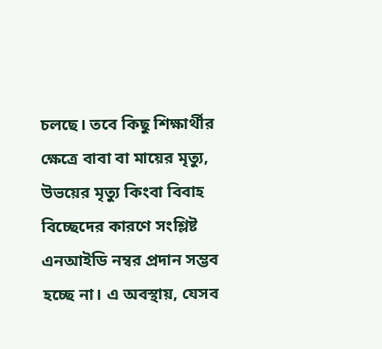চলছে। তবে কিছু শিক্ষার্থীর ক্ষেত্রে বাবা বা মায়ের মৃত্যু, উভয়ের মৃত্যু কিংবা বিবাহ বিচ্ছেদের কারণে সংশ্লিষ্ট এনআইডি নম্বর প্রদান সম্ভব হচ্ছে না। এ অবস্থায়, যেসব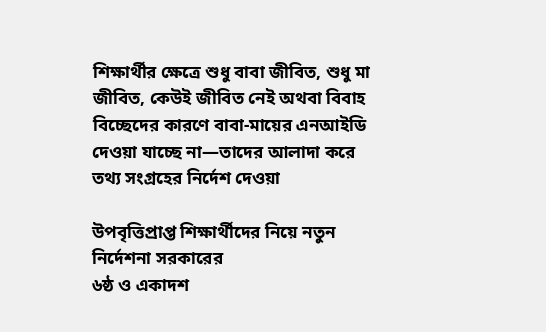শিক্ষার্থীর ক্ষেত্রে শুধু বাবা জীবিত, শুধু মা জীবিত, কেউই জীবিত নেই অথবা বিবাহ বিচ্ছেদের কারণে বাবা-মায়ের এনআইডি দেওয়া যাচ্ছে না—তাদের আলাদা করে তথ্য সংগ্রহের নির্দেশ দেওয়া

উপবৃত্তিপ্রাপ্ত শিক্ষার্থীদের নিয়ে নতুন নির্দেশনা সরকারের
৬ষ্ঠ ও একাদশ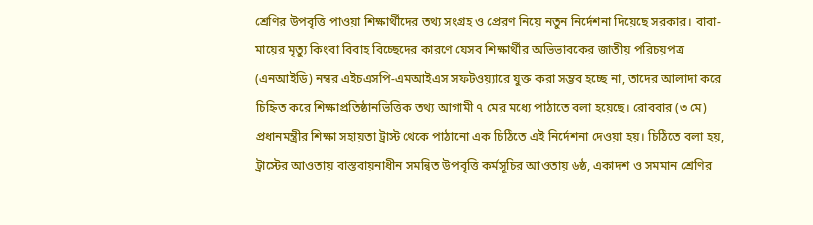শ্রেণির উপবৃত্তি পাওয়া শিক্ষার্থীদের তথ্য সংগ্রহ ও প্রেরণ নিয়ে নতুন নির্দেশনা দিয়েছে সরকার। বাবা-মায়ের মৃত্যু কিংবা বিবাহ বিচ্ছেদের কারণে যেসব শিক্ষার্থীর অভিভাবকের জাতীয় পরিচয়পত্র (এনআইডি) নম্বর এইচএসপি-এমআইএস সফটওয়্যারে যুক্ত করা সম্ভব হচ্ছে না, তাদের আলাদা করে চিহ্নিত করে শিক্ষাপ্রতিষ্ঠানভিত্তিক তথ্য আগামী ৭ মের মধ্যে পাঠাতে বলা হয়েছে। রোববার (৩ মে) প্রধানমন্ত্রীর শিক্ষা সহায়তা ট্রাস্ট থেকে পাঠানো এক চিঠিতে এই নির্দেশনা দেওয়া হয়। চিঠিতে বলা হয়, ট্রাস্টের আওতায় বাস্তবায়নাধীন সমন্বিত উপবৃত্তি কর্মসূচির আওতায় ৬ষ্ঠ, একাদশ ও সমমান শ্রেণির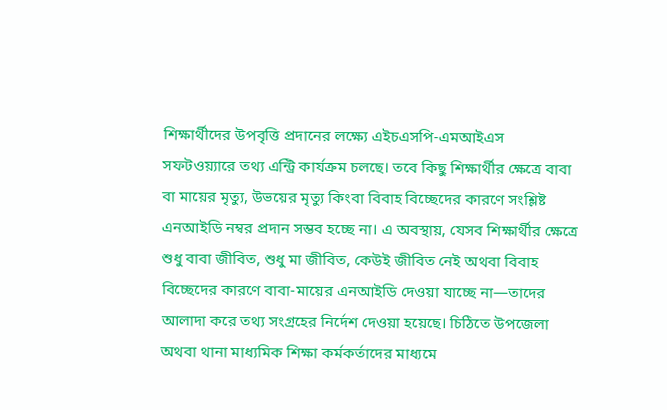শিক্ষার্থীদের উপবৃত্তি প্রদানের লক্ষ্যে এইচএসপি-এমআইএস সফটওয়্যারে তথ্য এন্ট্রি কার্যক্রম চলছে। তবে কিছু শিক্ষার্থীর ক্ষেত্রে বাবা বা মায়ের মৃত্যু, উভয়ের মৃত্যু কিংবা বিবাহ বিচ্ছেদের কারণে সংশ্লিষ্ট এনআইডি নম্বর প্রদান সম্ভব হচ্ছে না। এ অবস্থায়, যেসব শিক্ষার্থীর ক্ষেত্রে শুধু বাবা জীবিত, শুধু মা জীবিত, কেউই জীবিত নেই অথবা বিবাহ বিচ্ছেদের কারণে বাবা-মায়ের এনআইডি দেওয়া যাচ্ছে না—তাদের আলাদা করে তথ্য সংগ্রহের নির্দেশ দেওয়া হয়েছে। চিঠিতে উপজেলা অথবা থানা মাধ্যমিক শিক্ষা কর্মকর্তাদের মাধ্যমে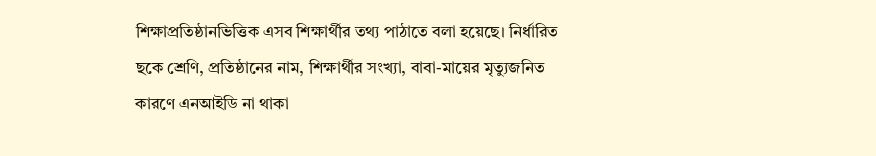শিক্ষাপ্রতিষ্ঠানভিত্তিক এসব শিক্ষার্থীর তথ্য পাঠাতে বলা হয়েছে। নির্ধারিত ছকে শ্রেণি, প্রতিষ্ঠানের নাম, শিক্ষার্থীর সংখ্যা, বাবা-মায়ের মৃত্যুজনিত কারণে এনআইডি না থাকা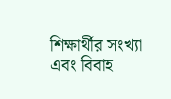শিক্ষার্থীর সংখ্যা এবং বিবাহ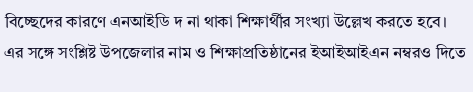বিচ্ছেদের কারণে এনআইডি দ না থাকা শিক্ষার্থীর সংখ্যা উল্লেখ করতে হবে। এর সঙ্গে সংশ্লিষ্ট উপজেলার নাম ও শিক্ষাপ্রতিষ্ঠানের ইআইআইএন নম্বরও দিতে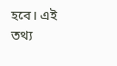হবে। এই তথ্য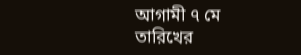আগামী ৭ মে তারিখের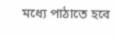মধ্যে পাঠাতে হবে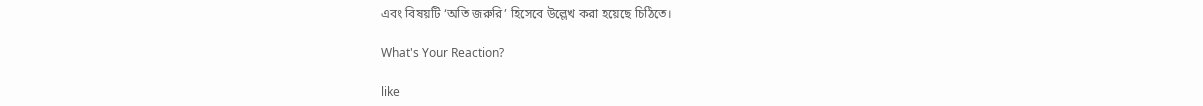এবং বিষয়টি ‘অতি জরুরি’ হিসেবে উল্লেখ করা হয়েছে চিঠিতে।

What's Your Reaction?

like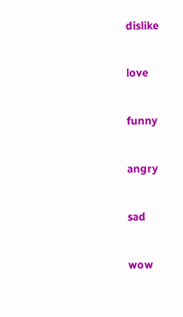dislike

love

funny

angry

sad

wow